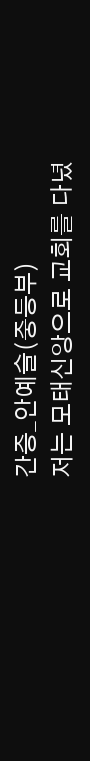간증_안예슬(중등부)
저는 모태신앙으로 교회를 다녔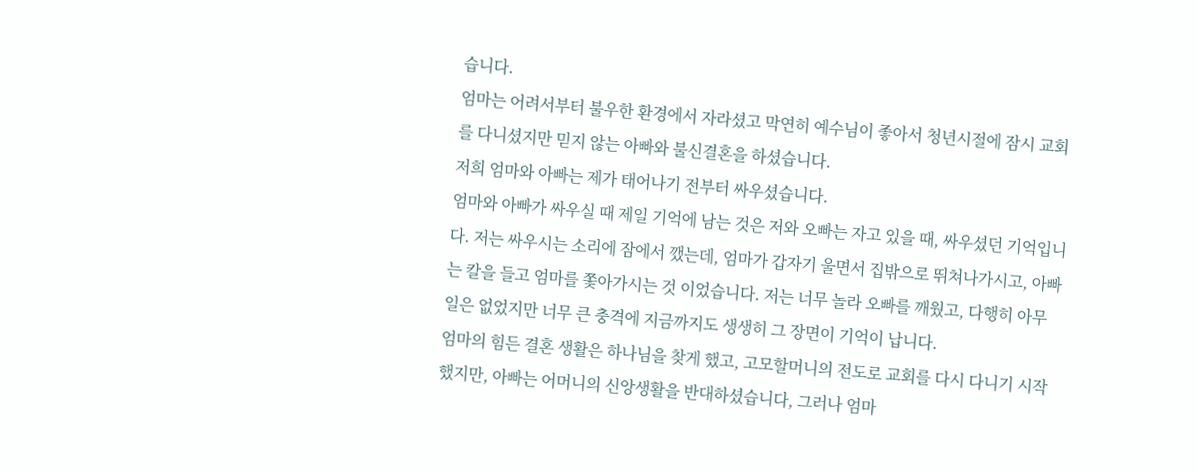습니다.
엄마는 어려서부터 불우한 환경에서 자라셨고 막연히 예수님이 좋아서 청년시절에 잠시 교회를 다니셨지만 믿지 않는 아빠와 불신결혼을 하셨습니다.
저희 엄마와 아빠는 제가 태어나기 전부터 싸우셨습니다.
엄마와 아빠가 싸우실 때 제일 기억에 남는 것은 저와 오빠는 자고 있을 때, 싸우셨던 기억입니다. 저는 싸우시는 소리에 잠에서 깼는데, 엄마가 갑자기 울면서 집밖으로 뛰쳐나가시고, 아빠는 칼을 들고 엄마를 쫓아가시는 것 이었습니다. 저는 너무 놀라 오빠를 깨웠고, 다행히 아무 일은 없었지만 너무 큰 충격에 지금까지도 생생히 그 장면이 기억이 납니다.
엄마의 힘든 결혼 생활은 하나님을 찾게 했고, 고모할머니의 전도로 교회를 다시 다니기 시작했지만, 아빠는 어머니의 신앙생활을 반대하셨습니다, 그러나 엄마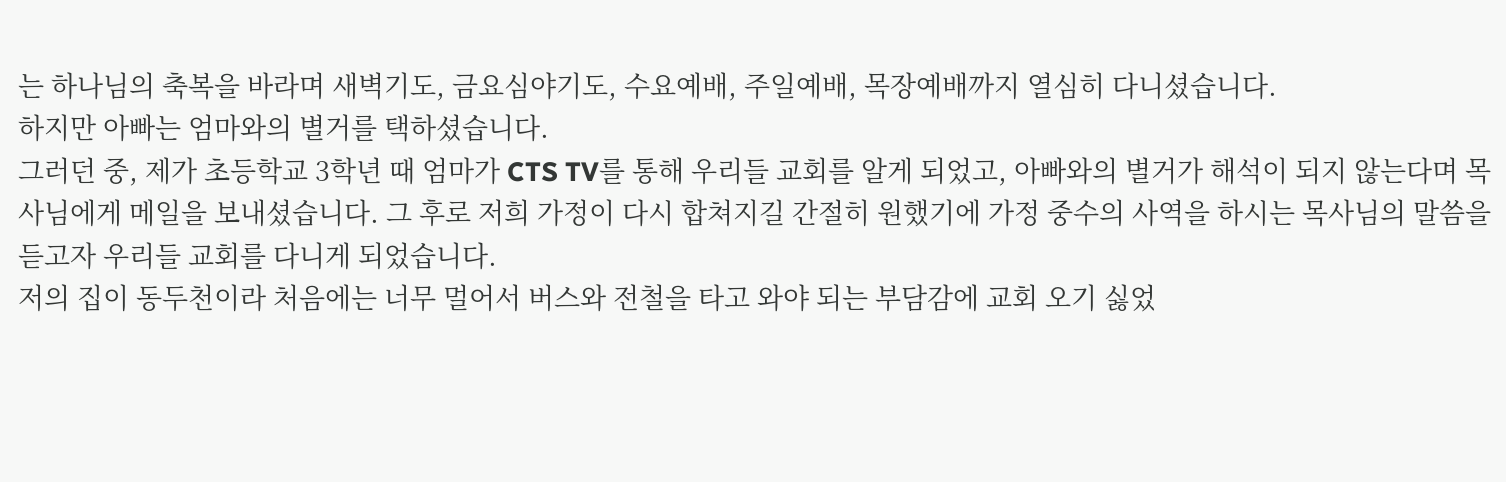는 하나님의 축복을 바라며 새벽기도, 금요심야기도, 수요예배, 주일예배, 목장예배까지 열심히 다니셨습니다.
하지만 아빠는 엄마와의 별거를 택하셨습니다.
그러던 중, 제가 초등학교 3학년 때 엄마가 CTS TV를 통해 우리들 교회를 알게 되었고, 아빠와의 별거가 해석이 되지 않는다며 목사님에게 메일을 보내셨습니다. 그 후로 저희 가정이 다시 합쳐지길 간절히 원했기에 가정 중수의 사역을 하시는 목사님의 말씀을 듣고자 우리들 교회를 다니게 되었습니다.
저의 집이 동두천이라 처음에는 너무 멀어서 버스와 전철을 타고 와야 되는 부담감에 교회 오기 싫었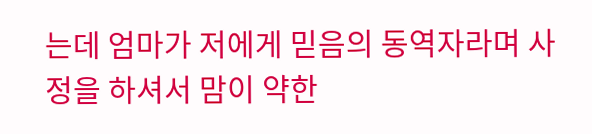는데 엄마가 저에게 믿음의 동역자라며 사정을 하셔서 맘이 약한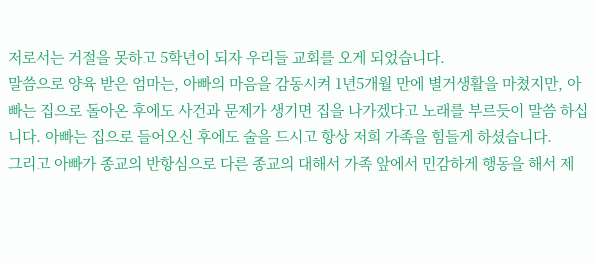저로서는 거절을 못하고 5학년이 되자 우리들 교회를 오게 되었습니다.
말씀으로 양육 받은 엄마는, 아빠의 마음을 감동시켜 1년5개월 만에 별거생활을 마쳤지만, 아빠는 집으로 돌아온 후에도 사건과 문제가 생기면 집을 나가겠다고 노래를 부르듯이 말씀 하십니다. 아빠는 집으로 들어오신 후에도 술을 드시고 항상 저희 가족을 힘들게 하셨습니다.
그리고 아빠가 종교의 반항심으로 다른 종교의 대해서 가족 앞에서 민감하게 행동을 해서 제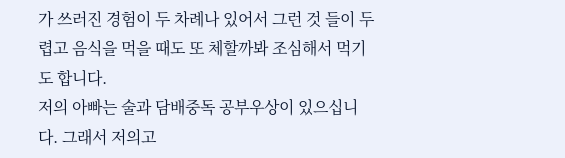가 쓰러진 경험이 두 차례나 있어서 그런 것 들이 두렵고 음식을 먹을 때도 또 체할까봐 조심해서 먹기도 합니다.
저의 아빠는 술과 담배중독 공부우상이 있으십니다. 그래서 저의고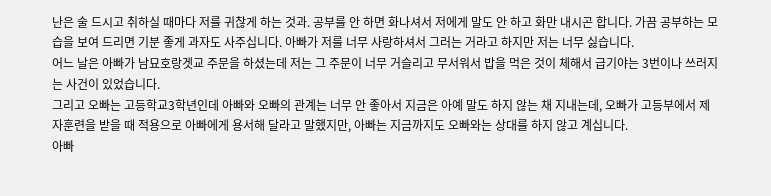난은 술 드시고 취하실 때마다 저를 귀찮게 하는 것과. 공부를 안 하면 화나셔서 저에게 말도 안 하고 화만 내시곤 합니다. 가끔 공부하는 모습을 보여 드리면 기분 좋게 과자도 사주십니다. 아빠가 저를 너무 사랑하셔서 그러는 거라고 하지만 저는 너무 싫습니다.
어느 날은 아빠가 남묘호랑겟교 주문을 하셨는데 저는 그 주문이 너무 거슬리고 무서워서 밥을 먹은 것이 체해서 급기야는 3번이나 쓰러지는 사건이 있었습니다.
그리고 오빠는 고등학교3학년인데 아빠와 오빠의 관계는 너무 안 좋아서 지금은 아예 말도 하지 않는 채 지내는데, 오빠가 고등부에서 제자훈련을 받을 때 적용으로 아빠에게 용서해 달라고 말했지만, 아빠는 지금까지도 오빠와는 상대를 하지 않고 계십니다.
아빠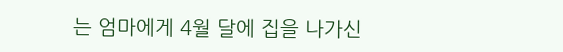는 엄마에게 4월 달에 집을 나가신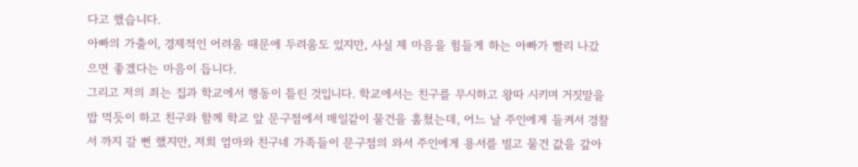다고 했습니다.
아빠의 가출이, 경제적인 어려움 때문에 두려움도 있지만, 사실 제 마음을 힘들게 하는 아빠가 빨리 나갔으면 좋겠다는 마음이 듭니다.
그리고 저의 죄는 집과 학교에서 행동이 틀린 것입니다. 학교에서는 친구를 무시하고 왕따 시키며 거짓말을 밥 먹듯이 하고 친구와 함께 학교 앞 문구점에서 매일같이 물건을 훔쳤는데, 어느 날 주인에게 들켜서 경찰서 까지 갈 뻔 했지만, 저희 엄마와 친구네 가족들이 문구점의 와서 주인에게 용서를 빌고 물건 값을 갚아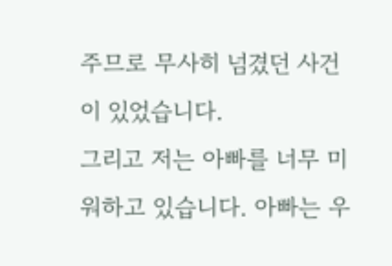주므로 무사히 넘겼던 사건이 있었습니다.
그리고 저는 아빠를 너무 미워하고 있습니다. 아빠는 우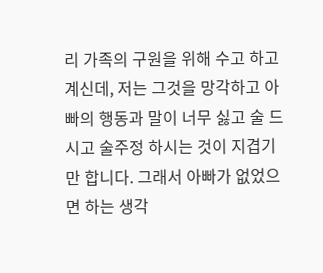리 가족의 구원을 위해 수고 하고 계신데, 저는 그것을 망각하고 아빠의 행동과 말이 너무 싫고 술 드시고 술주정 하시는 것이 지겹기만 합니다. 그래서 아빠가 없었으면 하는 생각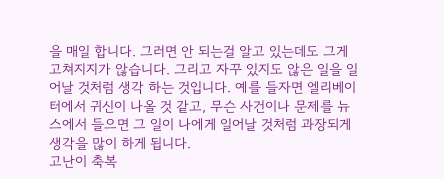을 매일 합니다. 그러면 안 되는걸 알고 있는데도 그게 고쳐지지가 않습니다. 그리고 자꾸 있지도 않은 일을 일어날 것처럼 생각 하는 것입니다. 예를 들자면 엘리베이터에서 귀신이 나올 것 같고, 무슨 사건이나 문제를 뉴스에서 들으면 그 일이 나에게 일어날 것처럼 과장되게 생각을 많이 하게 됩니다.
고난이 축복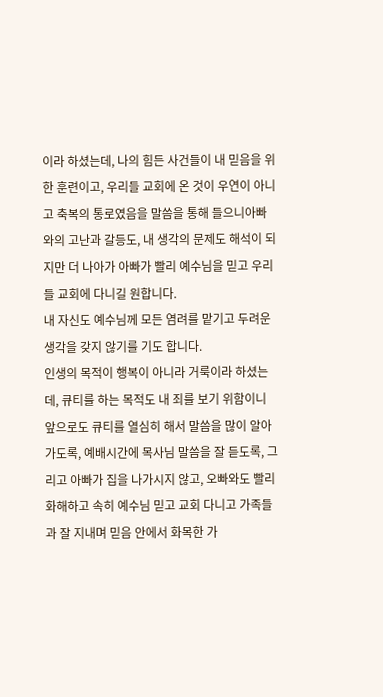이라 하셨는데, 나의 힘든 사건들이 내 믿음을 위한 훈련이고, 우리들 교회에 온 것이 우연이 아니고 축복의 통로였음을 말씀을 통해 들으니아빠와의 고난과 갈등도, 내 생각의 문제도 해석이 되지만 더 나아가 아빠가 빨리 예수님을 믿고 우리들 교회에 다니길 원합니다.
내 자신도 예수님께 모든 염려를 맡기고 두려운 생각을 갖지 않기를 기도 합니다.
인생의 목적이 행복이 아니라 거룩이라 하셨는데, 큐티를 하는 목적도 내 죄를 보기 위함이니 앞으로도 큐티를 열심히 해서 말씀을 많이 알아 가도록, 예배시간에 목사님 말씀을 잘 듣도록, 그리고 아빠가 집을 나가시지 않고, 오빠와도 빨리 화해하고 속히 예수님 믿고 교회 다니고 가족들과 잘 지내며 믿음 안에서 화목한 가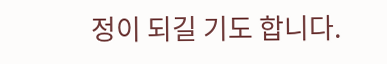정이 되길 기도 합니다.